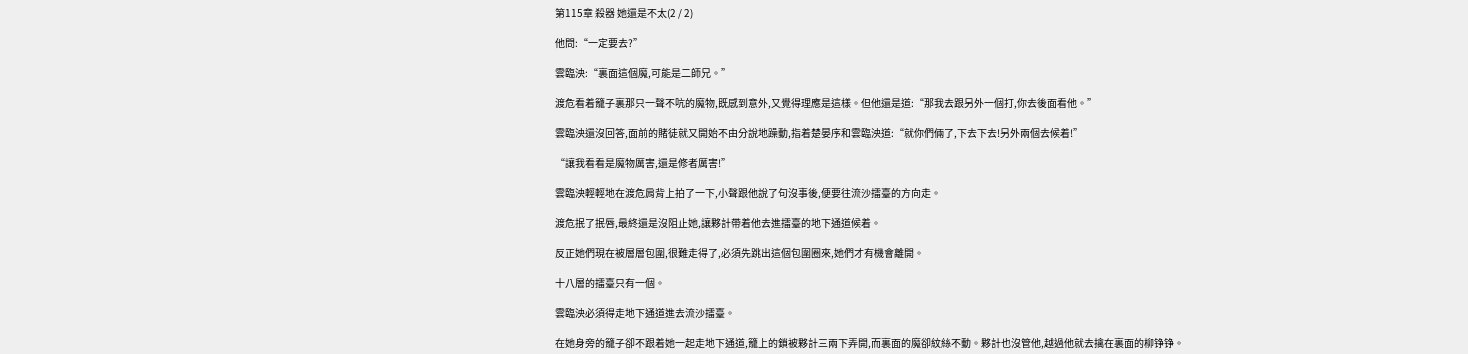第115章 殺器 她還是不太(2 / 2)

他問:“一定要去?”

雲臨泱:“裏面這個魔,可能是二師兄。”

渡危看着籠子裏那只一聲不吭的魔物,既感到意外,又覺得理應是這樣。但他還是道:“那我去跟另外一個打,你去後面看他。”

雲臨泱還沒回答,面前的賭徒就又開始不由分說地躁動,指着楚晏序和雲臨泱道:“就你們倆了,下去下去!另外兩個去候着!”

“讓我看看是魔物厲害,還是修者厲害!”

雲臨泱輕輕地在渡危肩背上拍了一下,小聲跟他說了句沒事後,便要往流沙擂臺的方向走。

渡危抿了抿唇,最終還是沒阻止她,讓夥計帶着他去進擂臺的地下通道候着。

反正她們現在被層層包圍,很難走得了,必須先跳出這個包圍圈來,她們才有機會離開。

十八層的擂臺只有一個。

雲臨泱必須得走地下通道進去流沙擂臺。

在她身旁的籠子卻不跟着她一起走地下通道,籠上的鎖被夥計三兩下弄開,而裏面的魔卻紋絲不動。夥計也沒管他,越過他就去擒在裏面的柳铮铮。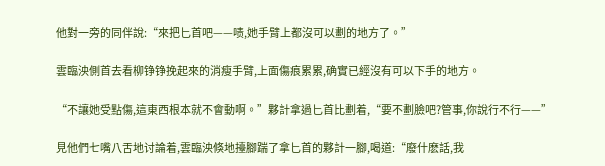他對一旁的同伴說:“來把匕首吧——啧,她手臂上都沒可以劃的地方了。”

雲臨泱側首去看柳铮铮挽起來的消瘦手臂,上面傷痕累累,确實已經沒有可以下手的地方。

“不讓她受點傷,這東西根本就不會動啊。”夥計拿過匕首比劃着,“要不劃臉吧?管事,你說行不行——”

見他們七嘴八舌地讨論着,雲臨泱倏地擡腳踹了拿匕首的夥計一腳,喝道:“廢什麽話,我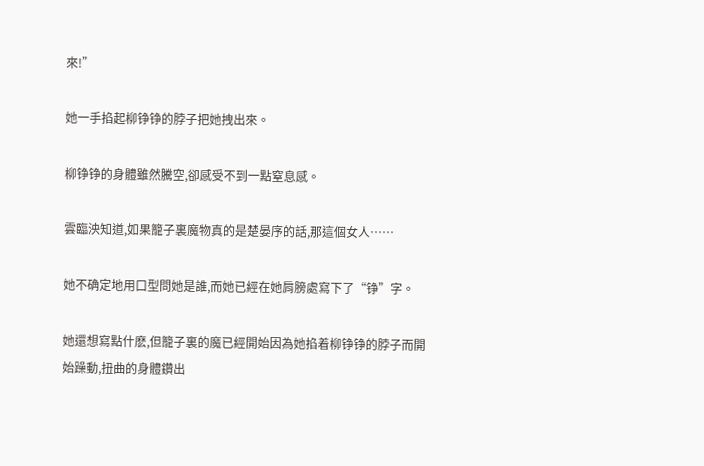來!”

她一手掐起柳铮铮的脖子把她拽出來。

柳铮铮的身體雖然騰空,卻感受不到一點窒息感。

雲臨泱知道,如果籠子裏魔物真的是楚晏序的話,那這個女人……

她不确定地用口型問她是誰,而她已經在她肩膀處寫下了“铮”字。

她還想寫點什麽,但籠子裏的魔已經開始因為她掐着柳铮铮的脖子而開始躁動,扭曲的身體鑽出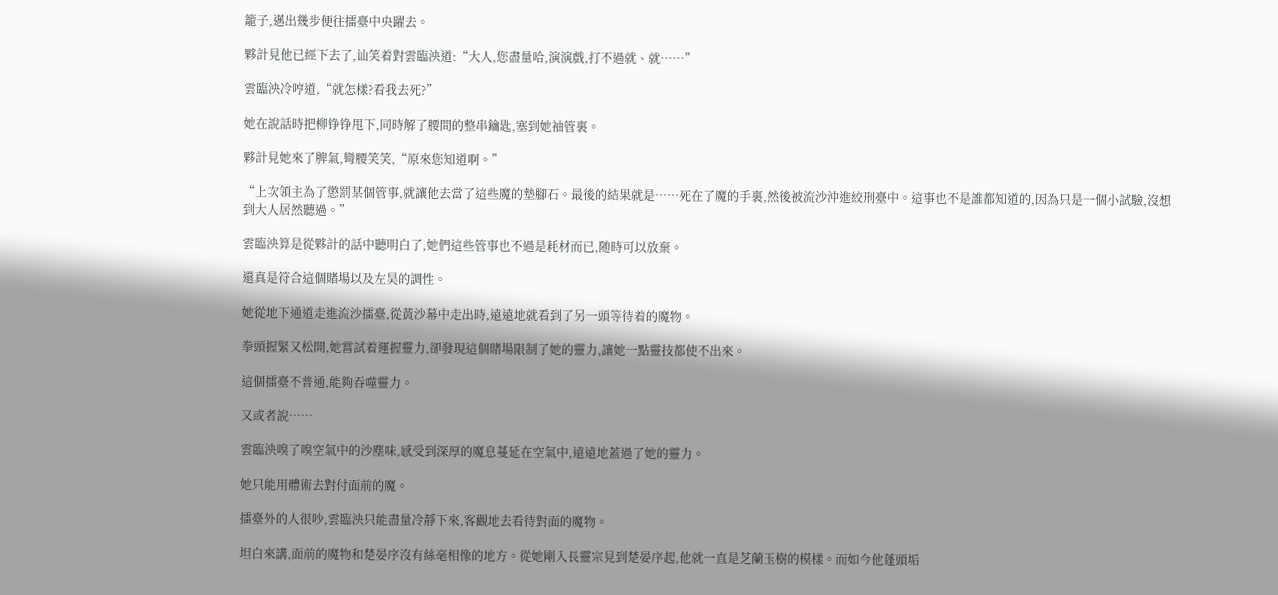籠子,邁出幾步便往擂臺中央躍去。

夥計見他已經下去了,讪笑着對雲臨泱道:“大人,您盡量哈,演演戲,打不過就、就……”

雲臨泱冷哼道,“就怎樣?看我去死?”

她在說話時把柳铮铮甩下,同時解了腰間的整串鑰匙,塞到她袖管裏。

夥計見她來了脾氣,彎腰笑笑,“原來您知道啊。”

“上次領主為了懲罰某個管事,就讓他去當了這些魔的墊腳石。最後的結果就是……死在了魔的手裏,然後被流沙沖進絞刑臺中。這事也不是誰都知道的,因為只是一個小試驗,沒想到大人居然聽過。”

雲臨泱算是從夥計的話中聽明白了,她們這些管事也不過是耗材而已,随時可以放棄。

還真是符合這個賭場以及左昊的調性。

她從地下通道走進流沙擂臺,從黃沙幕中走出時,遠遠地就看到了另一頭等待着的魔物。

拳頭握緊又松開,她嘗試着運握靈力,卻發現這個賭場限制了她的靈力,讓她一點靈技都使不出來。

這個擂臺不普通,能夠吞噬靈力。

又或者說……

雲臨泱嗅了嗅空氣中的沙塵味,感受到深厚的魔息蔓延在空氣中,遠遠地蓋過了她的靈力。

她只能用體術去對付面前的魔。

擂臺外的人很吵,雲臨泱只能盡量冷靜下來,客觀地去看待對面的魔物。

坦白來講,面前的魔物和楚晏序沒有絲毫相像的地方。從她剛入長靈宗見到楚晏序起,他就一直是芝蘭玉樹的模樣。而如今他蓬頭垢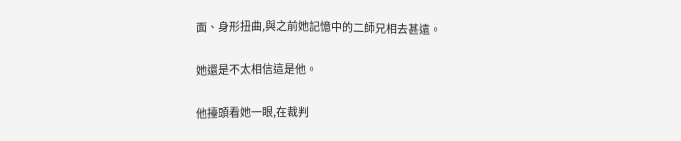面、身形扭曲,與之前她記憶中的二師兄相去甚遠。

她還是不太相信這是他。

他擡頭看她一眼,在裁判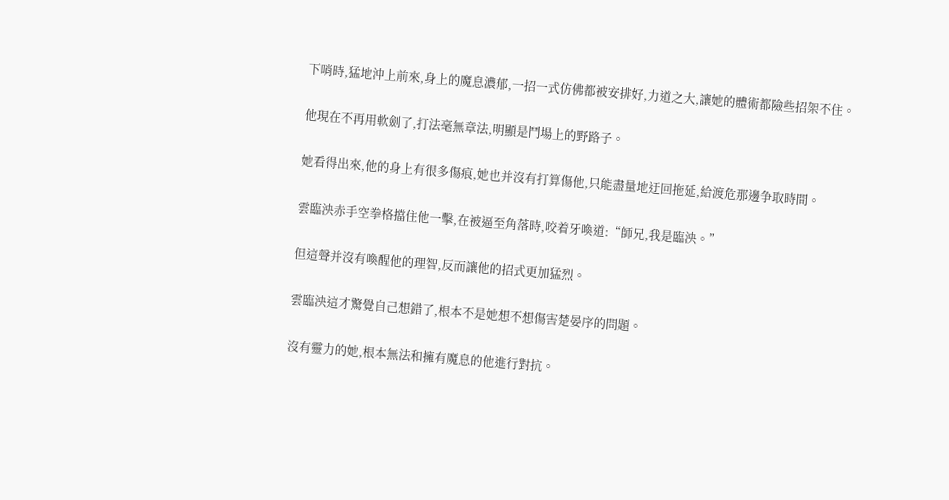下哨時,猛地沖上前來,身上的魔息濃郁,一招一式仿佛都被安排好,力道之大,讓她的體術都險些招架不住。

他現在不再用軟劍了,打法毫無章法,明顯是鬥場上的野路子。

她看得出來,他的身上有很多傷痕,她也并沒有打算傷他,只能盡量地迂回拖延,給渡危那邊争取時間。

雲臨泱赤手空拳格擋住他一擊,在被逼至角落時,咬着牙喚道:“師兄,我是臨泱。”

但這聲并沒有喚醒他的理智,反而讓他的招式更加猛烈。

雲臨泱這才驚覺自己想錯了,根本不是她想不想傷害楚晏序的問題。

沒有靈力的她,根本無法和擁有魔息的他進行對抗。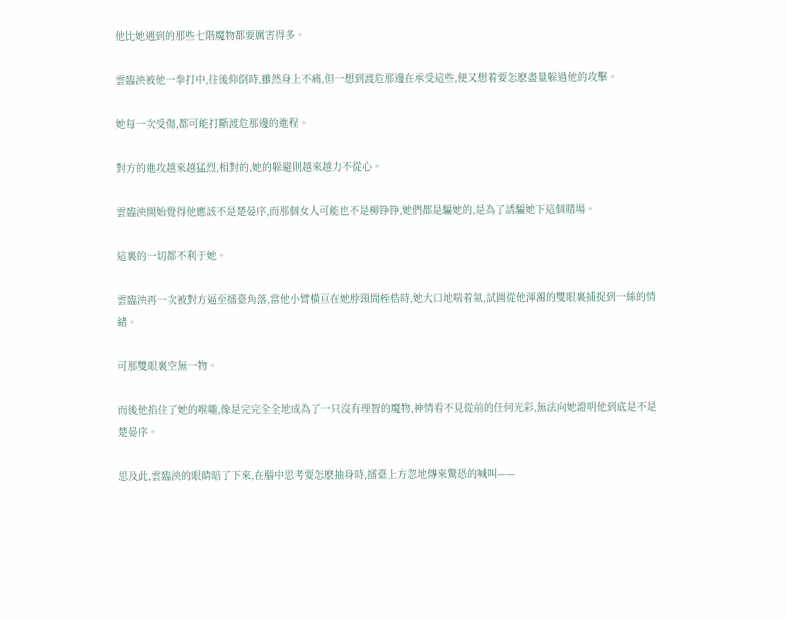他比她遇到的那些七階魔物都要厲害得多。

雲臨泱被他一拳打中,往後仰倒時,雖然身上不痛,但一想到渡危那邊在承受這些,便又想着要怎麽盡量躲過他的攻擊。

她每一次受傷,都可能打斷渡危那邊的進程。

對方的進攻越來越猛烈,相對的,她的躲避則越來越力不從心。

雲臨泱開始覺得他應該不是楚晏序,而那個女人可能也不是柳铮铮,她們都是騙她的,是為了誘騙她下這個賭場。

這裏的一切都不利于她。

雲臨泱再一次被對方逼至擂臺角落,當他小臂橫亘在她脖頸間桎梏時,她大口地喘着氣,試圖從他渾濁的雙眼裏捕捉到一絲的情緒。

可那雙眼裏空無一物。

而後他掐住了她的喉嚨,像是完完全全地成為了一只沒有理智的魔物,神情看不見從前的任何光彩,無法向她證明他到底是不是楚晏序。

思及此,雲臨泱的眼睛暗了下來,在腦中思考要怎麽抽身時,擂臺上方忽地傳來驚恐的喊叫——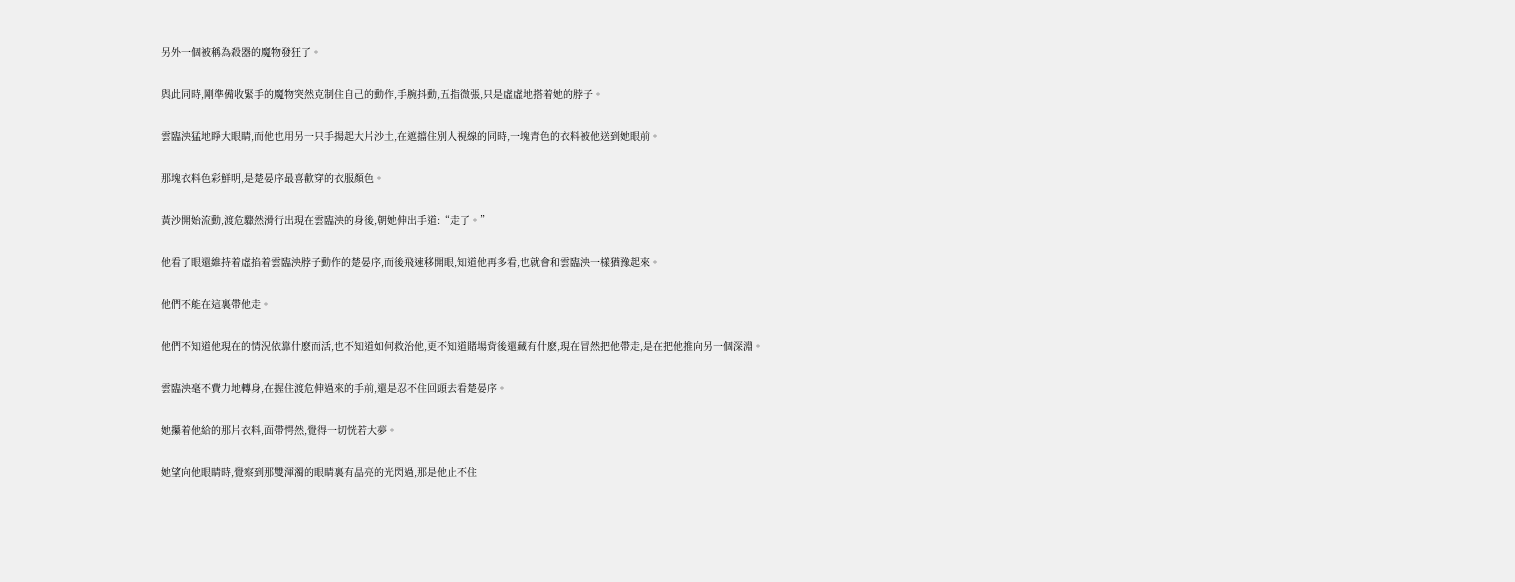另外一個被稱為殺器的魔物發狂了。

與此同時,剛準備收緊手的魔物突然克制住自己的動作,手腕抖動,五指微張,只是虛虛地搭着她的脖子。

雲臨泱猛地睜大眼睛,而他也用另一只手揚起大片沙土,在遮擋住別人視線的同時,一塊青色的衣料被他送到她眼前。

那塊衣料色彩鮮明,是楚晏序最喜歡穿的衣服顏色。

黃沙開始流動,渡危驟然滑行出現在雲臨泱的身後,朝她伸出手道:“走了。”

他看了眼還維持着虛掐着雲臨泱脖子動作的楚晏序,而後飛速移開眼,知道他再多看,也就會和雲臨泱一樣猶豫起來。

他們不能在這裏帶他走。

他們不知道他現在的情況依靠什麽而活,也不知道如何救治他,更不知道賭場背後還藏有什麽,現在冒然把他帶走,是在把他推向另一個深淵。

雲臨泱毫不費力地轉身,在握住渡危伸過來的手前,還是忍不住回頭去看楚晏序。

她攥着他給的那片衣料,面帶愕然,覺得一切恍若大夢。

她望向他眼睛時,覺察到那雙渾濁的眼睛裏有晶亮的光閃過,那是他止不住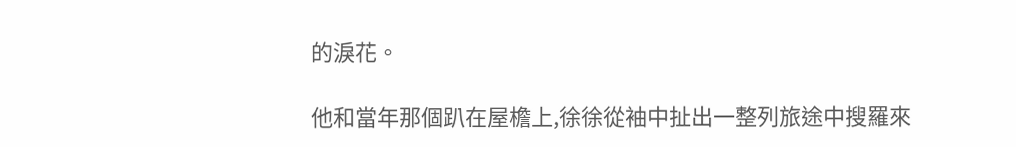的淚花。

他和當年那個趴在屋檐上,徐徐從袖中扯出一整列旅途中搜羅來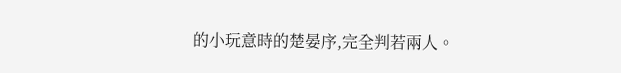的小玩意時的楚晏序,完全判若兩人。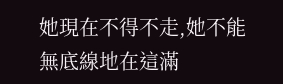她現在不得不走,她不能無底線地在這滿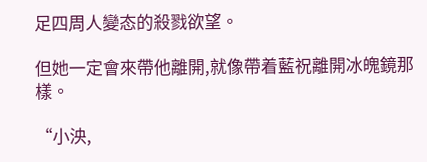足四周人變态的殺戮欲望。

但她一定會來帶他離開,就像帶着藍祝離開冰魄鏡那樣。

“小泱,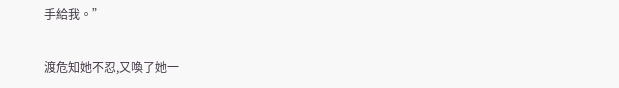手給我。”

渡危知她不忍,又喚了她一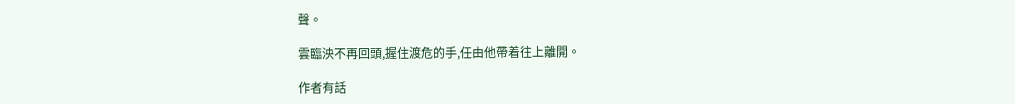聲。

雲臨泱不再回頭,握住渡危的手,任由他帶着往上離開。

作者有話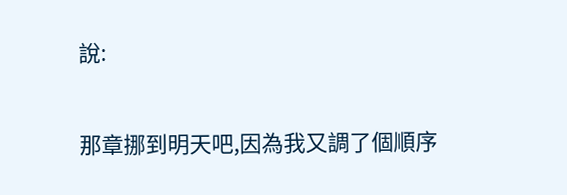說:

那章挪到明天吧,因為我又調了個順序